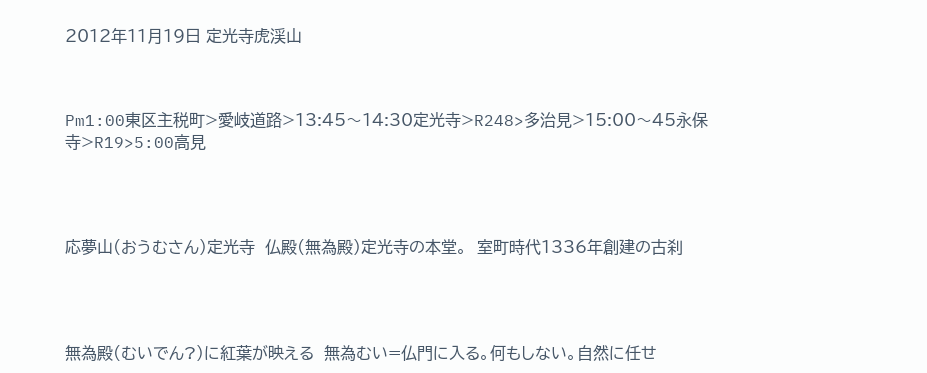2012年11月19日 定光寺虎渓山



Pm1:00東区主税町>愛岐道路>13:45〜14:30定光寺>R248>多治見>15:00〜45永保寺>R19>5:00高見




応夢山(おうむさん)定光寺  仏殿(無為殿)定光寺の本堂。  室町時代1336年創建の古刹




無為殿(むいでん?)に紅葉が映える  無為むい=仏門に入る。何もしない。自然に任せ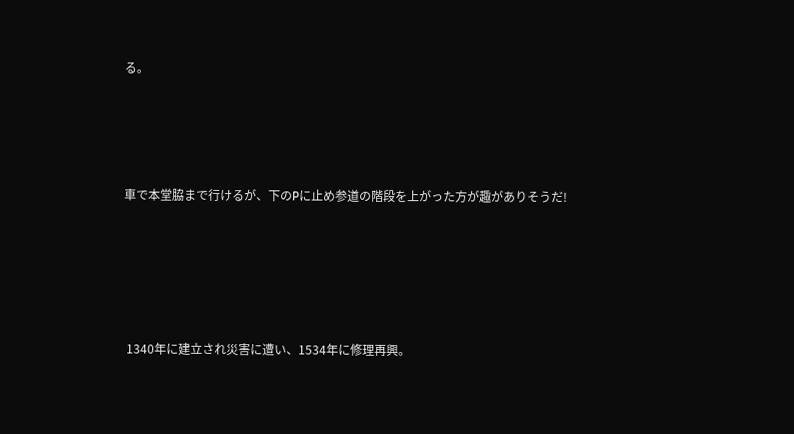る。




車で本堂脇まで行けるが、下のPに止め参道の階段を上がった方が趣がありそうだ!





 1340年に建立され災害に遭い、1534年に修理再興。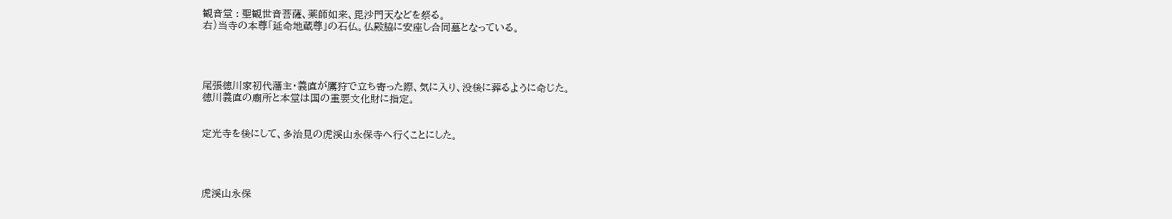観音堂 : 聖観世音菩薩、薬師如来、毘沙門天などを祭る。
右)当寺の本尊「延命地蔵尊」の石仏。仏殿脇に安座し合同墓となっている。




尾張徳川家初代藩主・義直が鷹狩で立ち寄った際、気に入り、没後に葬るように命じた。
徳川義直の廟所と本堂は国の重要文化財に指定。


定光寺を後にして、多治見の虎渓山永保寺へ行くことにした。




虎渓山永保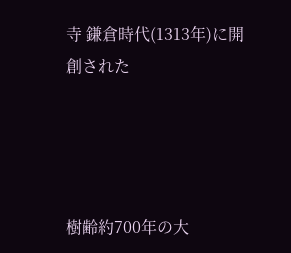寺 鎌倉時代(1313年)に開創された




樹齢約700年の大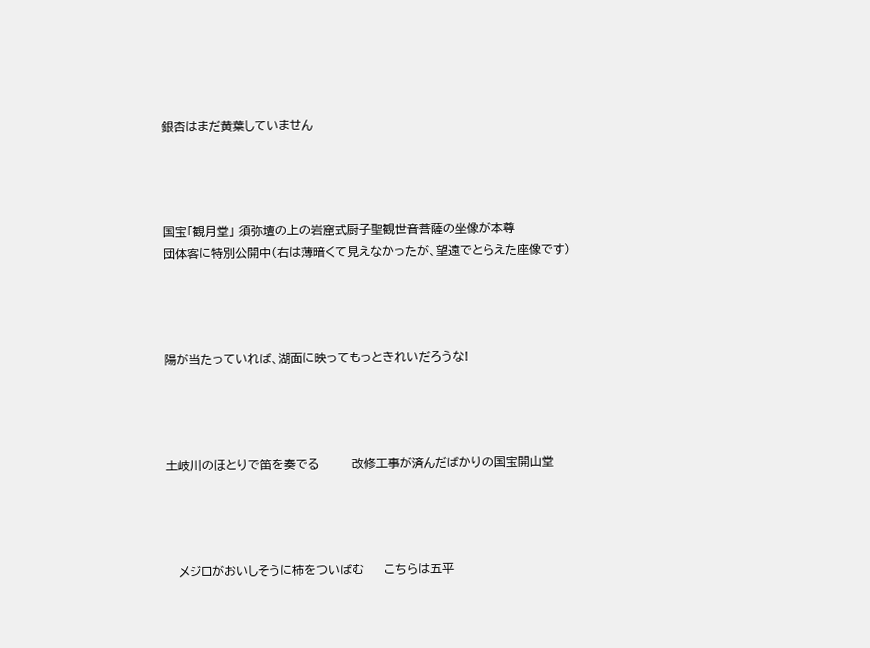銀杏はまだ黄葉していません




国宝「観月堂」 須弥壇の上の岩窟式厨子聖観世音菩薩の坐像が本尊
団体客に特別公開中(右は薄暗くて見えなかったが、望遠でとらえた座像です)




陽が当たっていれば、湖面に映ってもっときれいだろうな!




土岐川のほとりで笛を奏でる        改修工事が済んだばかりの国宝開山堂




   メジロがおいしそうに柿をついばむ     こちらは五平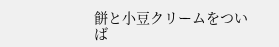餅と小豆クリームをついば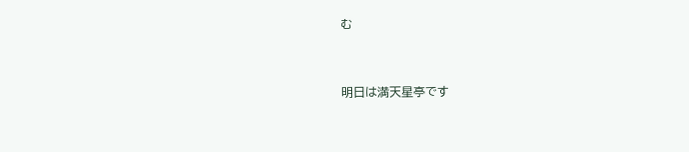む


明日は満天星亭です